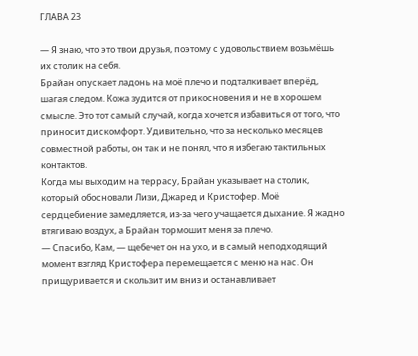ГЛАВА 23

— Я знаю, что это твои друзья, поэтому с удовольствием возьмёшь их столик на себя.
Брайан опускает ладонь на моё плечо и подталкивает вперёд, шагая следом. Кожа зудится от прикосновения и не в хорошем смысле. Это тот самый случай, когда хочется избавиться от того, что приносит дискомфорт. Удивительно, что за несколько месяцев совместной работы, он так и не понял, что я избегаю тактильных контактов.
Когда мы выходим на террасу, Брайан указывает на столик, который обосновали Лизи, Джаред и Кристофер. Моё сердцебиение замедляется, из-за чего учащается дыхание. Я жадно втягиваю воздух, а Брайан тормошит меня за плечо.
— Спасибо, Кам, — щебечет он на ухо, и в самый неподходящий момент взгляд Кристофера перемещается с меню на нас. Он прищуривается и скользит им вниз и останавливает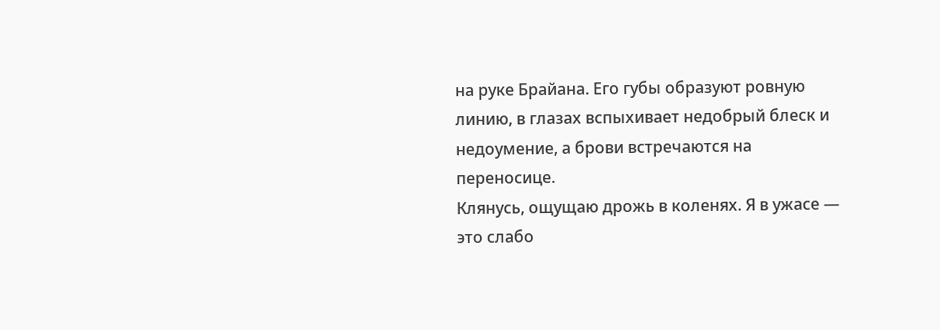на руке Брайана. Его губы образуют ровную линию, в глазах вспыхивает недобрый блеск и недоумение, а брови встречаются на переносице.
Клянусь, ощущаю дрожь в коленях. Я в ужасе — это слабо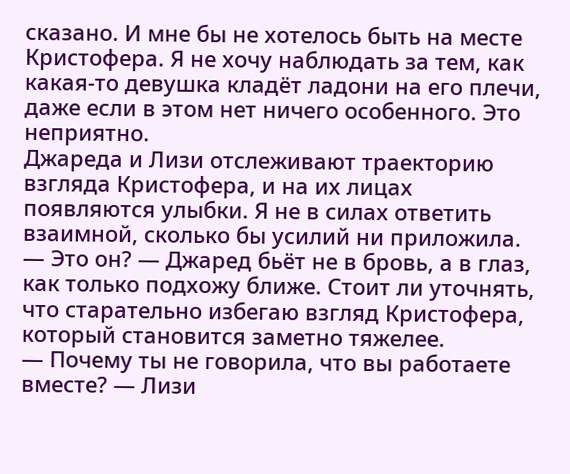сказано. И мне бы не хотелось быть на месте Кристофера. Я не хочу наблюдать за тем, как какая-то девушка кладёт ладони на его плечи, даже если в этом нет ничего особенного. Это неприятно.
Джареда и Лизи отслеживают траекторию взгляда Кристофера, и на их лицах появляются улыбки. Я не в силах ответить взаимной, сколько бы усилий ни приложила.
— Это он? — Джаред бьёт не в бровь, а в глаз, как только подхожу ближе. Стоит ли уточнять, что старательно избегаю взгляд Кристофера, который становится заметно тяжелее.
— Почему ты не говорила, что вы работаете вместе? — Лизи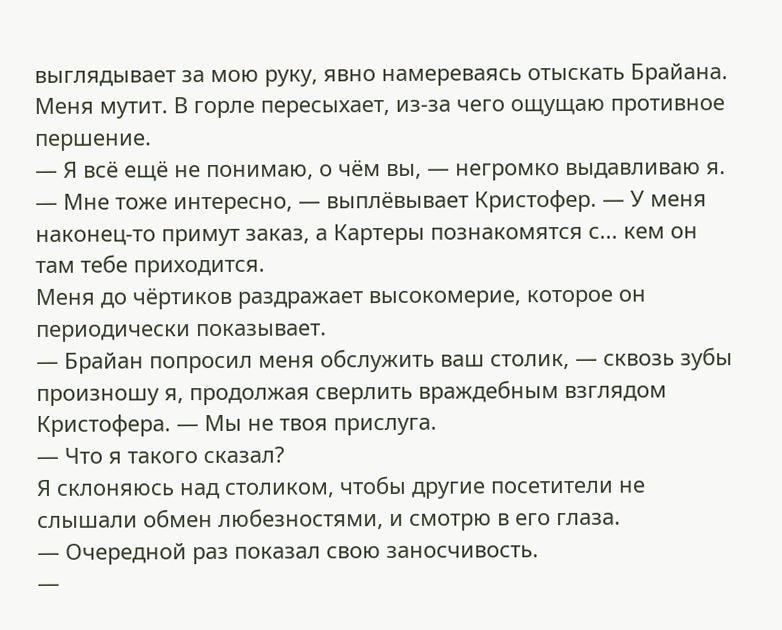выглядывает за мою руку, явно намереваясь отыскать Брайана.
Меня мутит. В горле пересыхает, из-за чего ощущаю противное першение.
— Я всё ещё не понимаю, о чём вы, — негромко выдавливаю я.
— Мне тоже интересно, — выплёвывает Кристофер. — У меня наконец-то примут заказ, а Картеры познакомятся с... кем он там тебе приходится.
Меня до чёртиков раздражает высокомерие, которое он периодически показывает.
— Брайан попросил меня обслужить ваш столик, — сквозь зубы произношу я, продолжая сверлить враждебным взглядом Кристофера. — Мы не твоя прислуга.
— Что я такого сказал?
Я склоняюсь над столиком, чтобы другие посетители не слышали обмен любезностями, и смотрю в его глаза.
— Очередной раз показал свою заносчивость.
—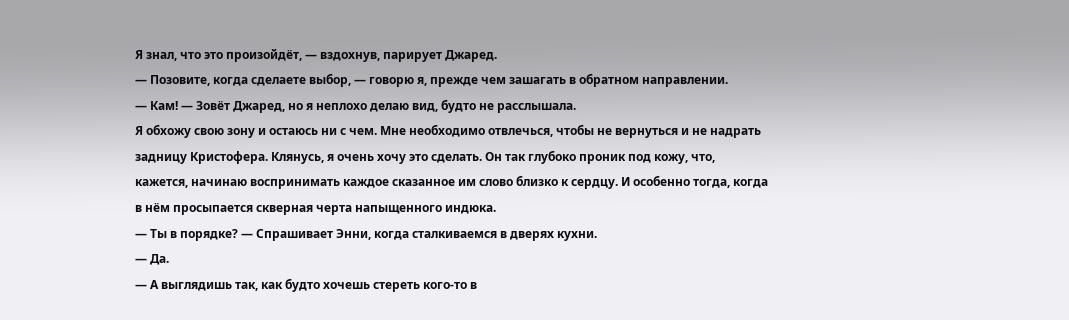Я знал, что это произойдёт, — вздохнув, парирует Джаред.
— Позовите, когда сделаете выбор, — говорю я, прежде чем зашагать в обратном направлении.
— Кам! — Зовёт Джаред, но я неплохо делаю вид, будто не расслышала.
Я обхожу свою зону и остаюсь ни с чем. Мне необходимо отвлечься, чтобы не вернуться и не надрать задницу Кристофера. Клянусь, я очень хочу это сделать. Он так глубоко проник под кожу, что, кажется, начинаю воспринимать каждое сказанное им слово близко к сердцу. И особенно тогда, когда в нём просыпается скверная черта напыщенного индюка.
— Ты в порядке? — Спрашивает Энни, когда сталкиваемся в дверях кухни.
— Да.
— А выглядишь так, как будто хочешь стереть кого-то в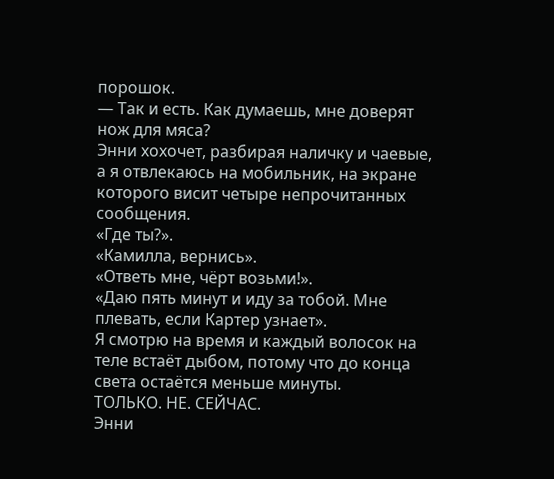порошок.
— Так и есть. Как думаешь, мне доверят нож для мяса?
Энни хохочет, разбирая наличку и чаевые, а я отвлекаюсь на мобильник, на экране которого висит четыре непрочитанных сообщения.
«Где ты?».
«Камилла, вернись».
«Ответь мне, чёрт возьми!».
«Даю пять минут и иду за тобой. Мне плевать, если Картер узнает».
Я смотрю на время и каждый волосок на теле встаёт дыбом, потому что до конца света остаётся меньше минуты.
ТОЛЬКО. НЕ. СЕЙЧАС.
Энни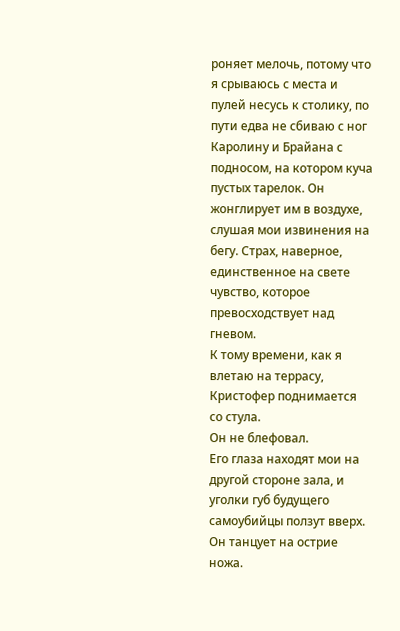роняет мелочь, потому что я срываюсь с места и пулей несусь к столику, по пути едва не сбиваю с ног Каролину и Брайана с подносом, на котором куча пустых тарелок. Он жонглирует им в воздухе, слушая мои извинения на бегу. Страх, наверное, единственное на свете чувство, которое превосходствует над гневом.
К тому времени, как я влетаю на террасу, Кристофер поднимается со стула.
Он не блефовал.
Его глаза находят мои на другой стороне зала, и уголки губ будущего самоубийцы ползут вверх. Он танцует на острие ножа.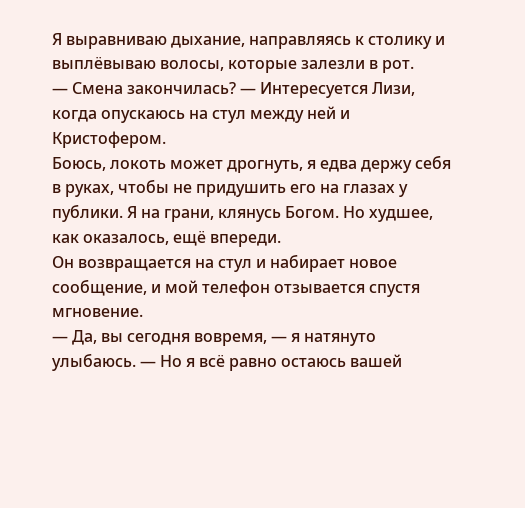Я выравниваю дыхание, направляясь к столику и выплёвываю волосы, которые залезли в рот.
— Смена закончилась? — Интересуется Лизи, когда опускаюсь на стул между ней и Кристофером.
Боюсь, локоть может дрогнуть, я едва держу себя в руках, чтобы не придушить его на глазах у публики. Я на грани, клянусь Богом. Но худшее, как оказалось, ещё впереди.
Он возвращается на стул и набирает новое сообщение, и мой телефон отзывается спустя мгновение.
— Да, вы сегодня вовремя, — я натянуто улыбаюсь. — Но я всё равно остаюсь вашей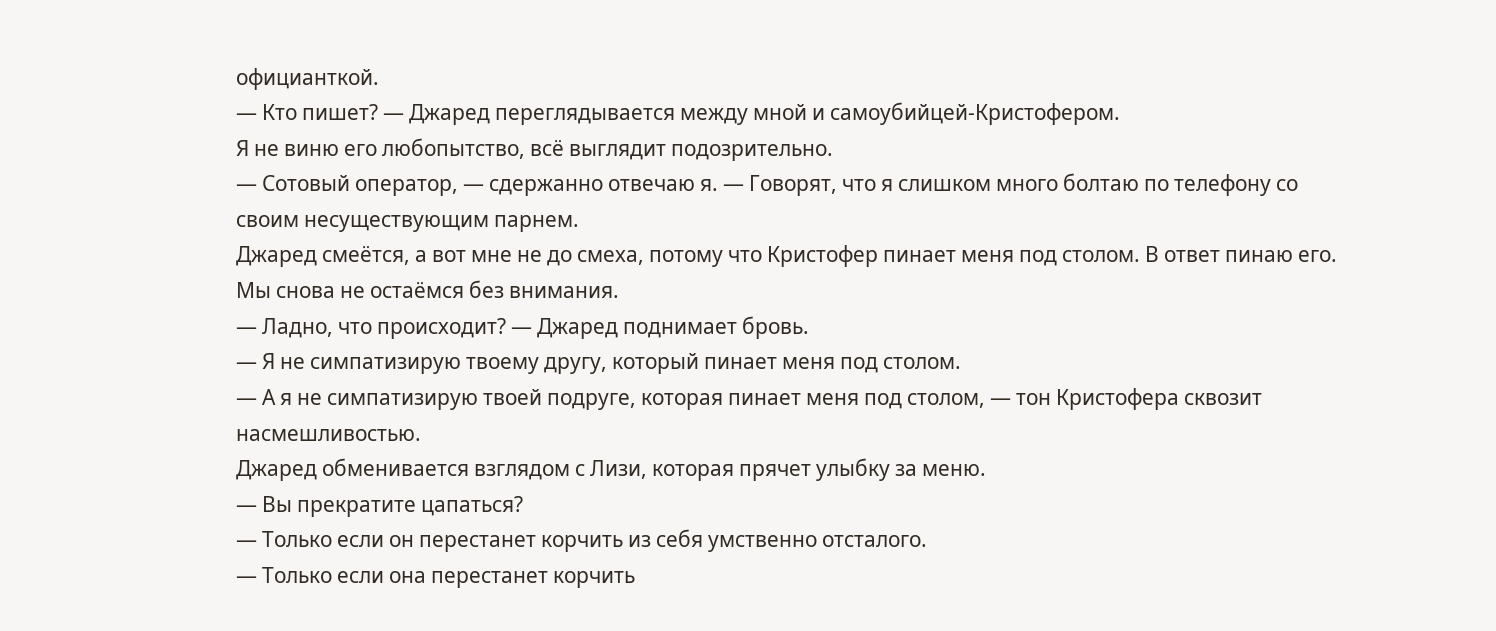официанткой.
— Кто пишет? — Джаред переглядывается между мной и самоубийцей-Кристофером.
Я не виню его любопытство, всё выглядит подозрительно.
— Сотовый оператор, — сдержанно отвечаю я. — Говорят, что я слишком много болтаю по телефону со своим несуществующим парнем.
Джаред смеётся, а вот мне не до смеха, потому что Кристофер пинает меня под столом. В ответ пинаю его.
Мы снова не остаёмся без внимания.
— Ладно, что происходит? — Джаред поднимает бровь.
— Я не симпатизирую твоему другу, который пинает меня под столом.
— А я не симпатизирую твоей подруге, которая пинает меня под столом, — тон Кристофера сквозит насмешливостью.
Джаред обменивается взглядом с Лизи, которая прячет улыбку за меню.
— Вы прекратите цапаться?
— Только если он перестанет корчить из себя умственно отсталого.
— Только если она перестанет корчить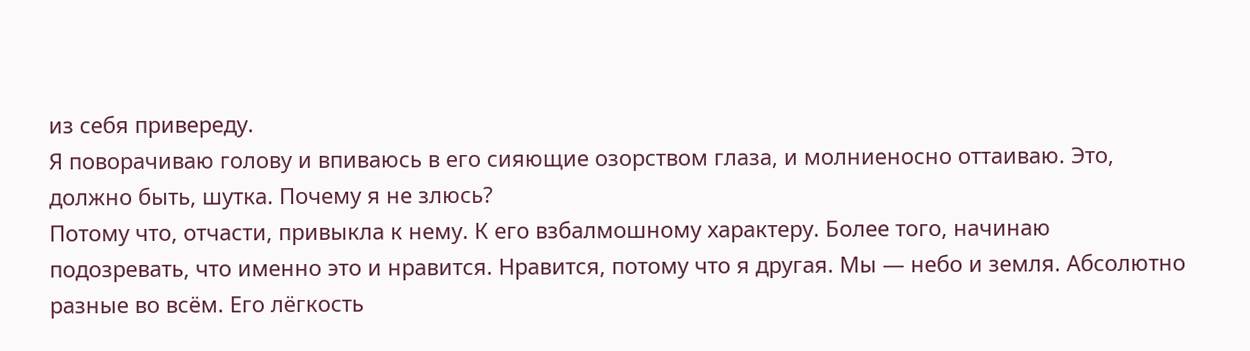из себя привереду.
Я поворачиваю голову и впиваюсь в его сияющие озорством глаза, и молниеносно оттаиваю. Это, должно быть, шутка. Почему я не злюсь?
Потому что, отчасти, привыкла к нему. К его взбалмошному характеру. Более того, начинаю подозревать, что именно это и нравится. Нравится, потому что я другая. Мы — небо и земля. Абсолютно разные во всём. Его лёгкость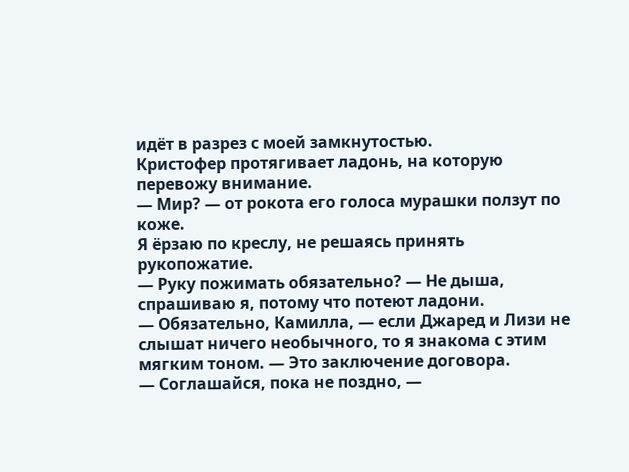идёт в разрез с моей замкнутостью.
Кристофер протягивает ладонь, на которую перевожу внимание.
— Мир? — от рокота его голоса мурашки ползут по коже.
Я ёрзаю по креслу, не решаясь принять рукопожатие.
— Руку пожимать обязательно? — Не дыша, спрашиваю я, потому что потеют ладони.
— Обязательно, Камилла, — если Джаред и Лизи не слышат ничего необычного, то я знакома с этим мягким тоном. — Это заключение договора.
— Соглашайся, пока не поздно, —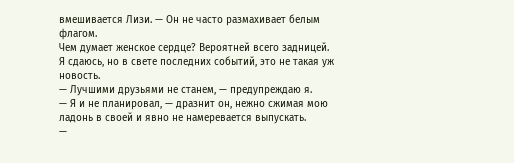вмешивается Лизи. — Он не часто размахивает белым флагом.
Чем думает женское сердце? Вероятней всего задницей.
Я сдаюсь, но в свете последних событий, это не такая уж новость.
— Лучшими друзьями не станем, — предупреждаю я.
— Я и не планировал, — дразнит он, нежно сжимая мою ладонь в своей и явно не намеревается выпускать.
—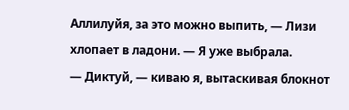Аллилуйя, за это можно выпить, — Лизи хлопает в ладони. — Я уже выбрала.
— Диктуй, — киваю я, вытаскивая блокнот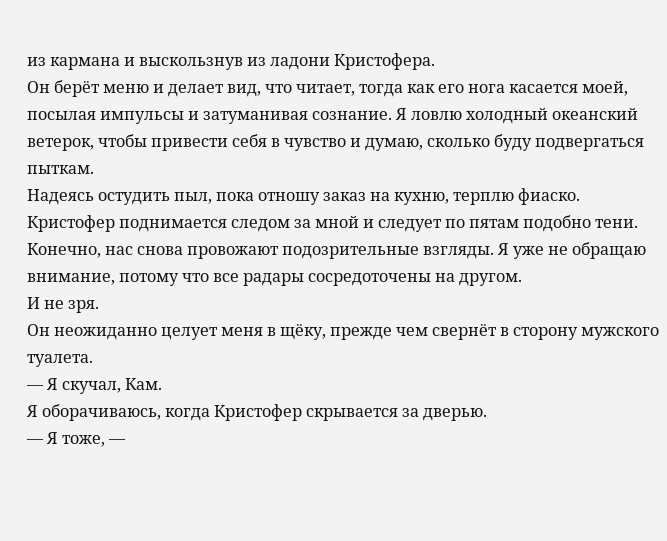из кармана и выскользнув из ладони Кристофера.
Он берёт меню и делает вид, что читает, тогда как его нога касается моей, посылая импульсы и затуманивая сознание. Я ловлю холодный океанский ветерок, чтобы привести себя в чувство и думаю, сколько буду подвергаться пыткам.
Надеясь остудить пыл, пока отношу заказ на кухню, терплю фиаско.
Кристофер поднимается следом за мной и следует по пятам подобно тени. Конечно, нас снова провожают подозрительные взгляды. Я уже не обращаю внимание, потому что все радары сосредоточены на другом.
И не зря.
Он неожиданно целует меня в щёку, прежде чем свернёт в сторону мужского туалета.
— Я скучал, Кам.
Я оборачиваюсь, когда Кристофер скрывается за дверью.
— Я тоже, —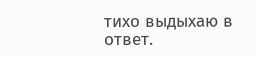тихо выдыхаю в ответ.